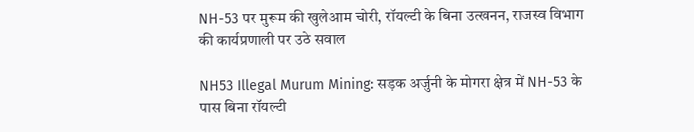NH-53 पर मुरूम की खुलेआम चोरी, रॉयल्टी के बिना उत्खनन, राजस्व विभाग की कार्यप्रणाली पर उठे सवाल

NH53 Illegal Murum Mining: सड़क अर्जुनी के मोगरा क्षेत्र में NH-53 के पास बिना रॉयल्टी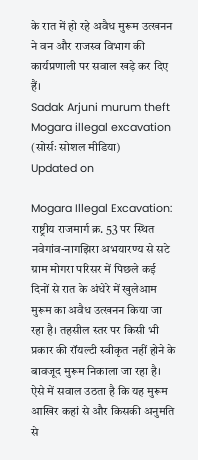के रात में हो रहे अवैध मुरूम उत्खनन ने वन और राजस्व विभाग की कार्यप्रणाली पर सवाल खड़े कर दिए हैं।
Sadak Arjuni murum theft
Mogara illegal excavation (सोर्सः सोशल मीडिया)
Updated on

Mogara Illegal Excavation: राष्ट्रीय राजमार्ग क्र. 53 पर स्थित नवेगांव-नागझिरा अभयारण्य से सटे ग्राम मोगरा परिसर में पिछले कई दिनों से रात के अंधेरे में खुलेआम मुरूम का अवैध उत्खनन किया जा रहा है। तहसील स्तर पर किसी भी प्रकार की रॉयल्टी स्वीकृत नहीं होने के बावजूद मुरूम निकाला जा रहा है। ऐसे में सवाल उठता है कि यह मुरूम आखिर कहां से और किसकी अनुमति से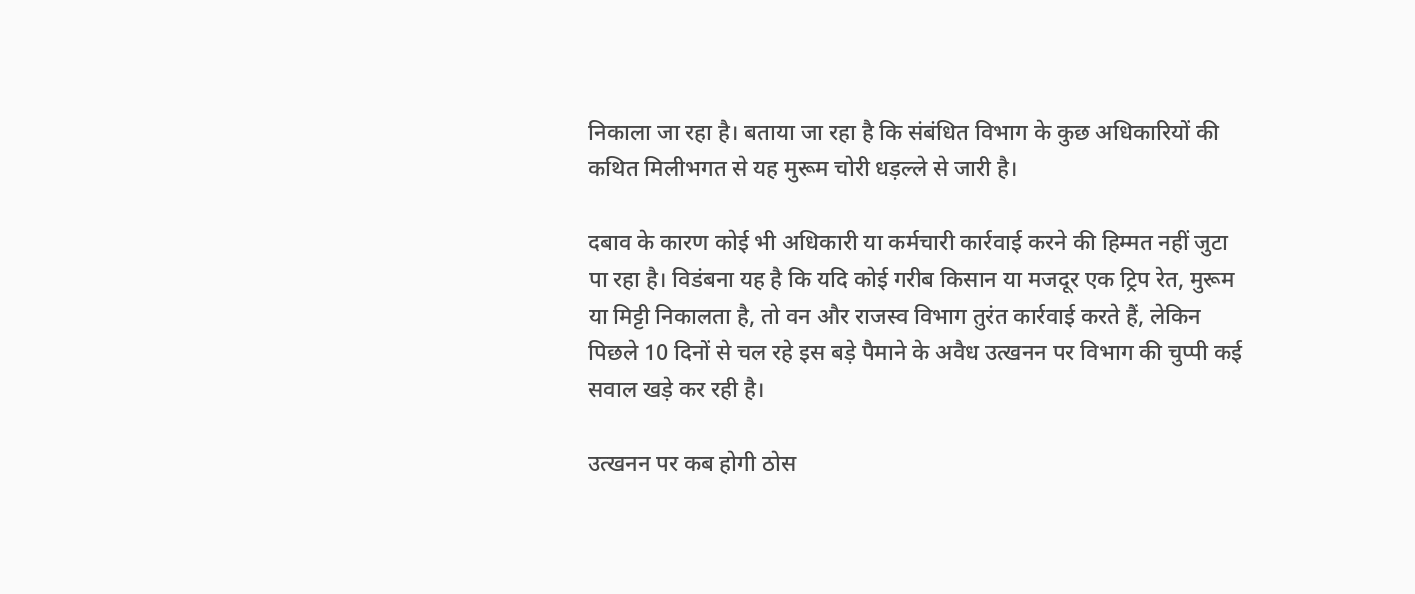निकाला जा रहा है। बताया जा रहा है कि संबंधित विभाग के कुछ अधिकारियों की कथित मिलीभगत से यह मुरूम चोरी धड़ल्ले से जारी है।

दबाव के कारण कोई भी अधिकारी या कर्मचारी कार्रवाई करने की हिम्मत नहीं जुटा पा रहा है। विडंबना यह है कि यदि कोई गरीब किसान या मजदूर एक ट्रिप रेत, मुरूम या मिट्टी निकालता है, तो वन और राजस्व विभाग तुरंत कार्रवाई करते हैं, लेकिन पिछले 10 दिनों से चल रहे इस बड़े पैमाने के अवैध उत्खनन पर विभाग की चुप्पी कई सवाल खड़े कर रही है।

उत्खनन पर कब होगी ठोस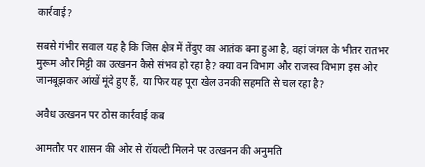कार्रवाई?

सबसे गंभीर सवाल यह है कि जिस क्षेत्र में तेंदुए का आतंक बना हुआ है, वहां जंगल के भीतर रातभर मुरूम और मिट्टी का उत्खनन कैसे संभव हो रहा है? क्या वन विभाग और राजस्व विभाग इस ओर जानबूझकर आंखें मूंदे हुए हैं, या फिर यह पूरा खेल उनकी सहमति से चल रहा है?

अवैध उत्खनन पर ठोस कार्रवाई कब

आमतौर पर शासन की ओर से रॉयल्टी मिलने पर उत्खनन की अनुमति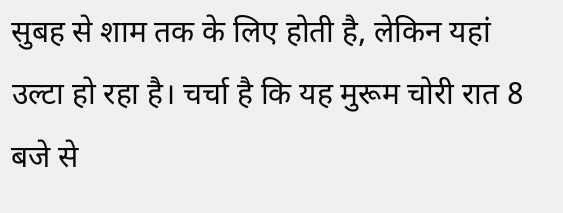सुबह से शाम तक के लिए होती है, लेकिन यहां उल्टा हो रहा है। चर्चा है कि यह मुरूम चोरी रात 8 बजे से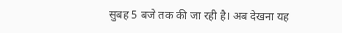सुबह 5 बजे तक की जा रही है। अब देखना यह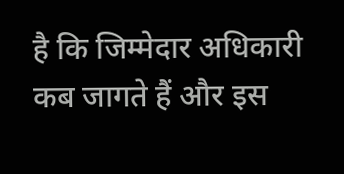है कि जिम्मेदार अधिकारी कब जागते हैं और इस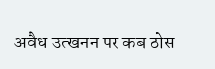अवैध उत्खनन पर कब ठोस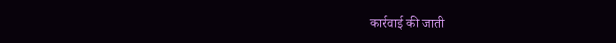कार्रवाई की जाती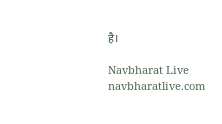है।

Navbharat Live
navbharatlive.com